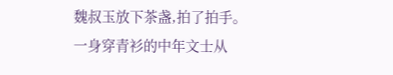魏叔玉放下茶盏,拍了拍手。
一身穿青衫的中年文士从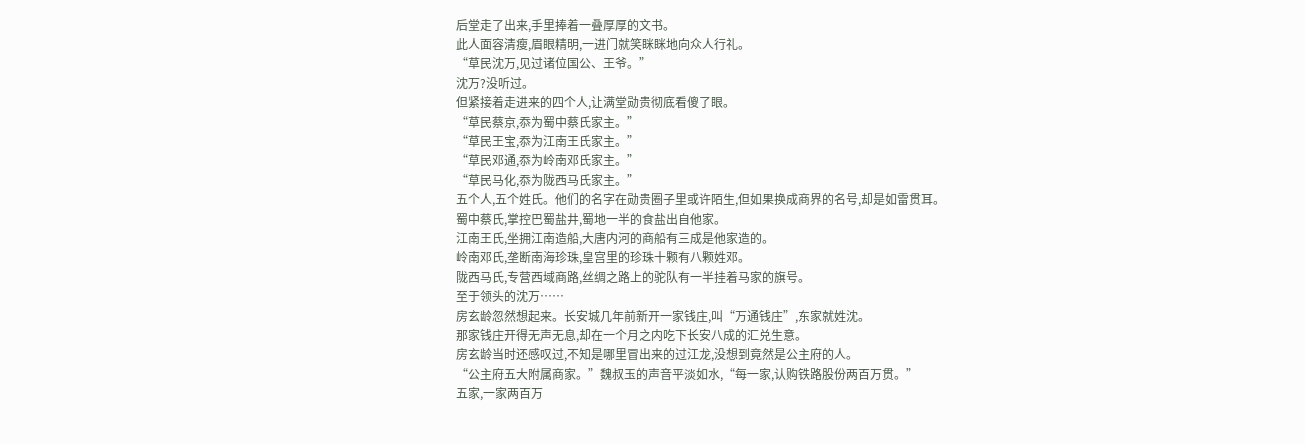后堂走了出来,手里捧着一叠厚厚的文书。
此人面容清瘦,眉眼精明,一进门就笑眯眯地向众人行礼。
“草民沈万,见过诸位国公、王爷。”
沈万?没听过。
但紧接着走进来的四个人,让满堂勋贵彻底看傻了眼。
“草民蔡京,忝为蜀中蔡氏家主。”
“草民王宝,忝为江南王氏家主。”
“草民邓通,忝为岭南邓氏家主。”
“草民马化,忝为陇西马氏家主。”
五个人,五个姓氏。他们的名字在勋贵圈子里或许陌生,但如果换成商界的名号,却是如雷贯耳。
蜀中蔡氏,掌控巴蜀盐井,蜀地一半的食盐出自他家。
江南王氏,坐拥江南造船,大唐内河的商船有三成是他家造的。
岭南邓氏,垄断南海珍珠,皇宫里的珍珠十颗有八颗姓邓。
陇西马氏,专营西域商路,丝绸之路上的驼队有一半挂着马家的旗号。
至于领头的沈万……
房玄龄忽然想起来。长安城几年前新开一家钱庄,叫“万通钱庄”,东家就姓沈。
那家钱庄开得无声无息,却在一个月之内吃下长安八成的汇兑生意。
房玄龄当时还感叹过,不知是哪里冒出来的过江龙,没想到竟然是公主府的人。
“公主府五大附属商家。”魏叔玉的声音平淡如水,“每一家,认购铁路股份两百万贯。”
五家,一家两百万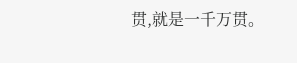贯,就是一千万贯。